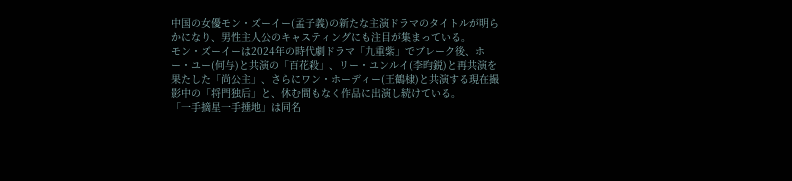中国の女優モン・ズーイー(孟子義)の新たな主演ドラマのタイトルが明らかになり、男性主人公のキャスティングにも注目が集まっている。
モン・ズーイーは2024年の時代劇ドラマ「九重紫」でブレーク後、ホー・ユー(何与)と共演の「百花殺」、リー・ユンルイ(李昀鋭)と再共演を果たした「尚公主」、さらにワン・ホーディー(王鶴棣)と共演する現在撮影中の「将門独后」と、休む間もなく作品に出演し続けている。
「一手摘星一手捶地」は同名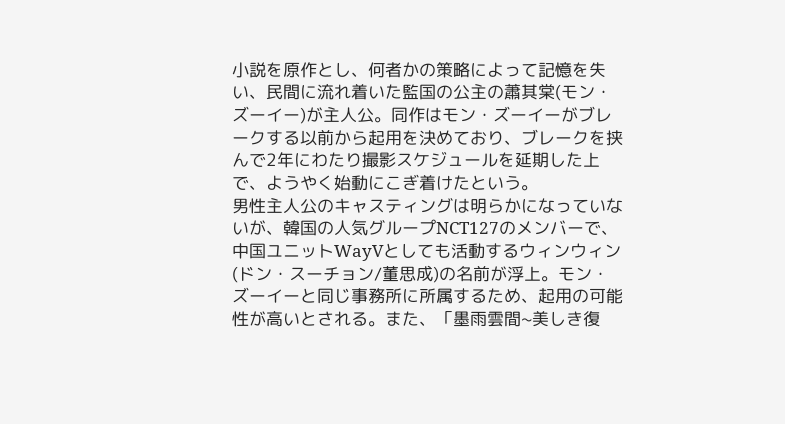小説を原作とし、何者かの策略によって記憶を失い、民間に流れ着いた監国の公主の蕭其棠(モン・ズーイー)が主人公。同作はモン・ズーイーがブレークする以前から起用を決めており、ブレークを挟んで2年にわたり撮影スケジュールを延期した上で、ようやく始動にこぎ着けたという。
男性主人公のキャスティングは明らかになっていないが、韓国の人気グループNCT127のメンバーで、中国ユニットWayVとしても活動するウィンウィン(ドン・スーチョン/董思成)の名前が浮上。モン・ズーイーと同じ事務所に所属するため、起用の可能性が高いとされる。また、「墨雨雲間~美しき復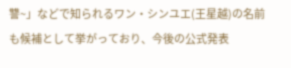讐~」などで知られるワン・シンユエ(王星越)の名前も候補として挙がっており、今後の公式発表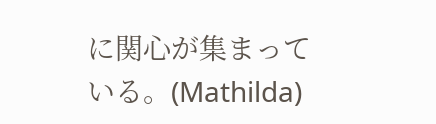に関心が集まっている。(Mathilda)